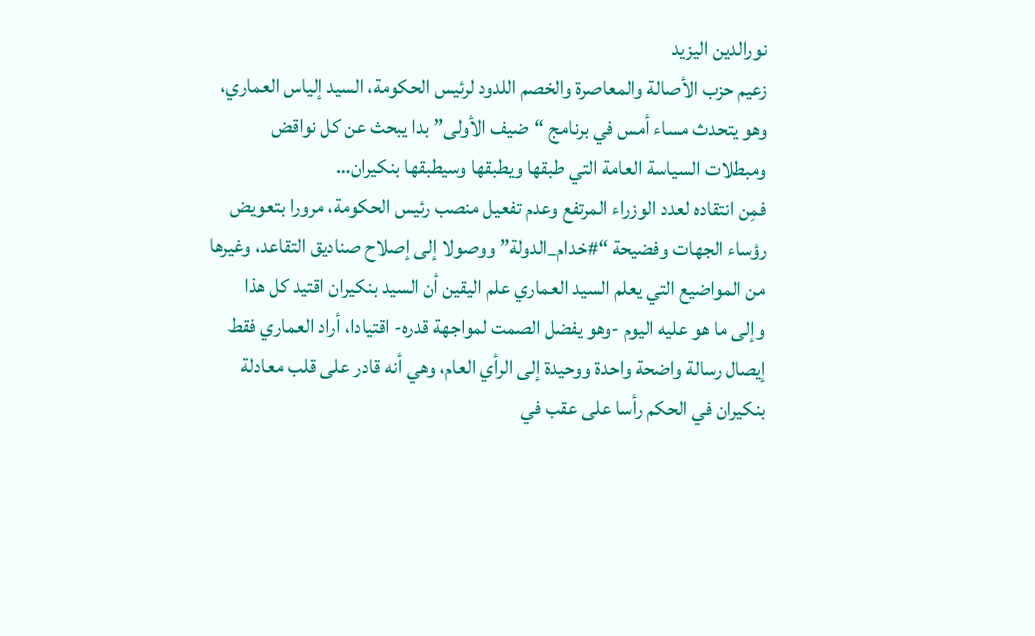نورالدين اليزيد
زعيم حزب الأصالة والمعاصرة والخصم اللدود لرئيس الحكومة، السيد إلياس العماري، وهو يتحدث مساء أمس في برنامج “ضيف الأولى” بدا يبحث عن كل نواقض ومبطلات السياسة العامة التي طبقها ويطبقها وسيطبقها بنكيران…
فمِن انتقاده لعدد الوزراء المرتفع وعدم تفعيل منصب رئيس الحكومة، مرورا بتعويض رؤساء الجهات وفضيحة “#خدام_الدولة” ووصولا إلى إصلاح صناديق التقاعد، وغيرها من المواضيع التي يعلم السيد العماري علم اليقين أن السيد بنكيران اقتيد كل هذا وإلى ما هو عليه اليوم -وهو يفضل الصمت لمواجهة قدره- اقتيادا، أراد العماري فقط إيصال رسالة واضحة واحدة ووحيدة إلى الرأي العام، وهي أنه قادر على قلب معادلة بنكيران في الحكم رأسا على عقب في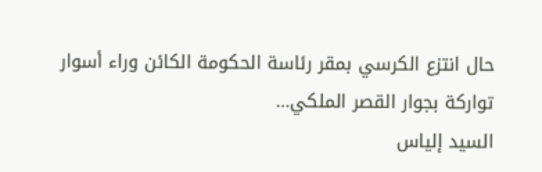حال انتزع الكرسي بمقر رئاسة الحكومة الكائن وراء أسوار تواركة بجوار القصر الملكي…
السيد إلياس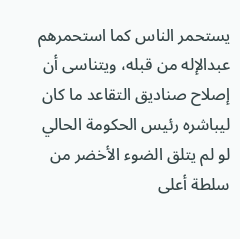يستحمر الناس كما استحمرهم عبدالإله من قبله، ويتناسى أن إصلاح صناديق التقاعد ما كان ليباشره رئيس الحكومة الحالي لو لم يتلق الضوء الأخضر من سلطة أعلى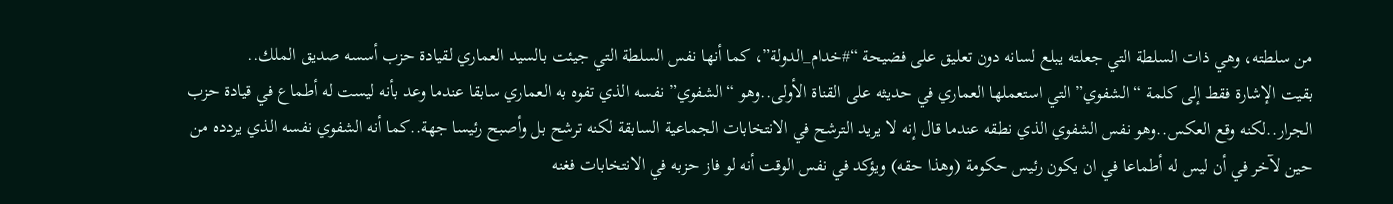من سلطته، وهي ذات السلطة التي جعلته يبلع لسانه دون تعليق على فضيحة “#خدام_الدولة”، كما أنها نفس السلطة التي جيئت بالسيد العماري لقيادة حزب أسسه صديق الملك..
بقيت الإشارة فقط إلى كلمة “الشفوي” التي استعملها العماري في حديثه على القناة الأولى..وهو “الشفوي” نفسه الذي تفوه به العماري سابقا عندما وعد بأنه ليست له أطماع في قيادة حزب الجرار..لكنه وقع العكس..وهو نفس الشفوي الذي نطقه عندما قال إنه لا يريد الترشح في الانتخابات الجماعية السابقة لكنه ترشح بل وأصبح رئيسا جهة..كما أنه الشفوي نفسه الذي يردده من حين لآخر في أن ليس له أطماعا في ان يكون رئيس حكومة (وهذا حقه) ويؤكد في نفس الوقت أنه لو فاز حزبه في الانتخابات فغنه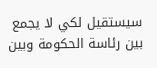سيستقيل لكي لا يجمع بين رئاسة الحكومة وبين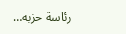رئاسة حزبه…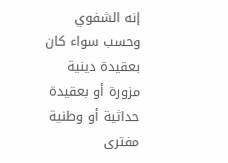إنه الشفوي وحسب سواء كان بعقيدة دينية مزورة أو بعقيدة حداثية أو وطنية مفترى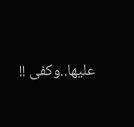عليها..وكفى !!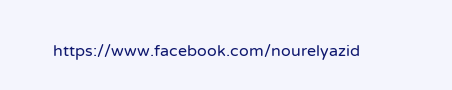https://www.facebook.com/nourelyazid